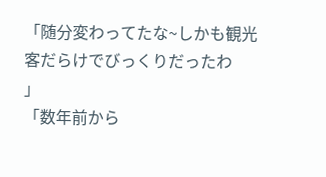「随分変わってたな~しかも観光客だらけでびっくりだったわ
」
「数年前から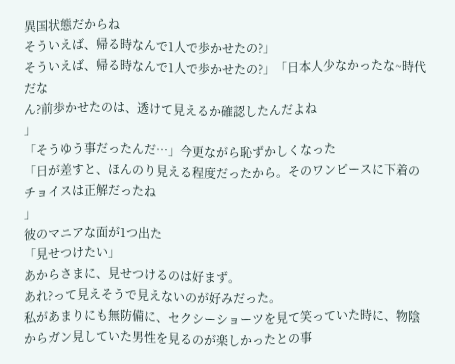異国状態だからね
そういえば、帰る時なんで1人で歩かせたの?」
そういえば、帰る時なんで1人で歩かせたの?」「日本人少なかったな~時代だな
ん?前歩かせたのは、透けて見えるか確認したんだよね
」
「そうゆう事だったんだ…」今更ながら恥ずかしくなった
「日が差すと、ほんのり見える程度だったから。そのワンピースに下着のチョイスは正解だったね
」
彼のマニアな面が1つ出た
「見せつけたい」
あからさまに、見せつけるのは好まず。
あれ?って見えそうで見えないのが好みだった。
私があまりにも無防備に、セクシーショーツを見て笑っていた時に、物陰からガン見していた男性を見るのが楽しかったとの事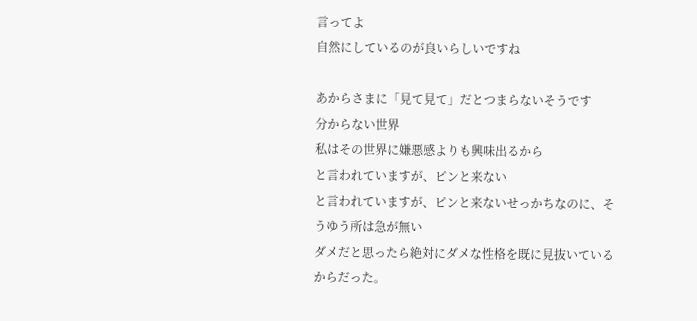言ってよ
自然にしているのが良いらしいですね

あからさまに「見て見て」だとつまらないそうです
分からない世界
私はその世界に嫌悪感よりも興味出るから
と言われていますが、ピンと来ない
と言われていますが、ピンと来ないせっかちなのに、そうゆう所は急が無い
ダメだと思ったら絶対にダメな性格を既に見抜いているからだった。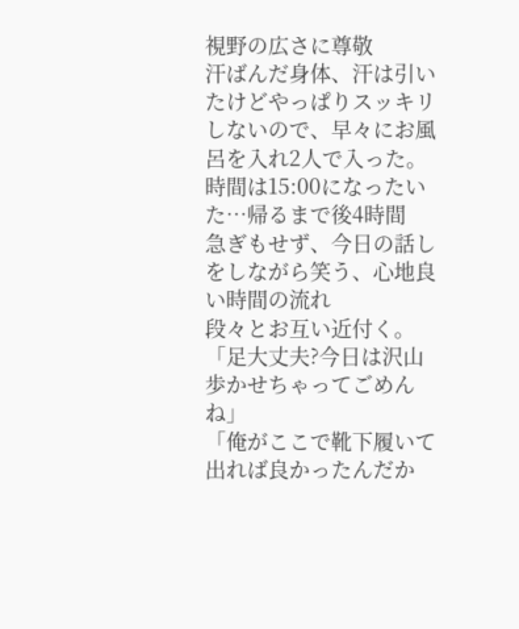視野の広さに尊敬
汗ばんだ身体、汗は引いたけどやっぱりスッキリしないので、早々にお風呂を入れ2人で入った。
時間は15:00になったいた…帰るまで後4時間
急ぎもせず、今日の話しをしながら笑う、心地良い時間の流れ
段々とお互い近付く。
「足大丈夫?今日は沢山歩かせちゃってごめんね」
「俺がここで靴下履いて出れば良かったんだか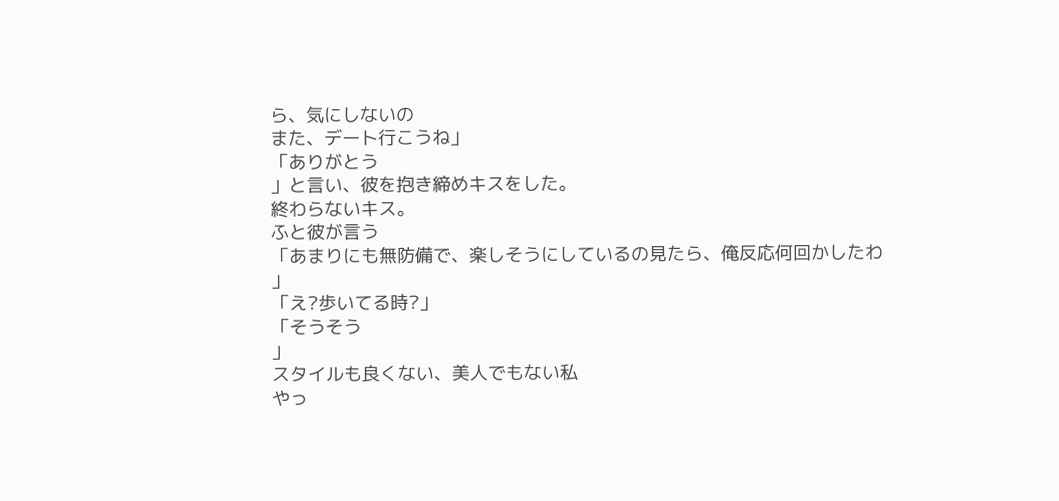ら、気にしないの
また、デート行こうね」
「ありがとう
」と言い、彼を抱き締めキスをした。
終わらないキス。
ふと彼が言う
「あまりにも無防備で、楽しそうにしているの見たら、俺反応何回かしたわ
」
「え?歩いてる時?」
「そうそう
」
スタイルも良くない、美人でもない私
やっ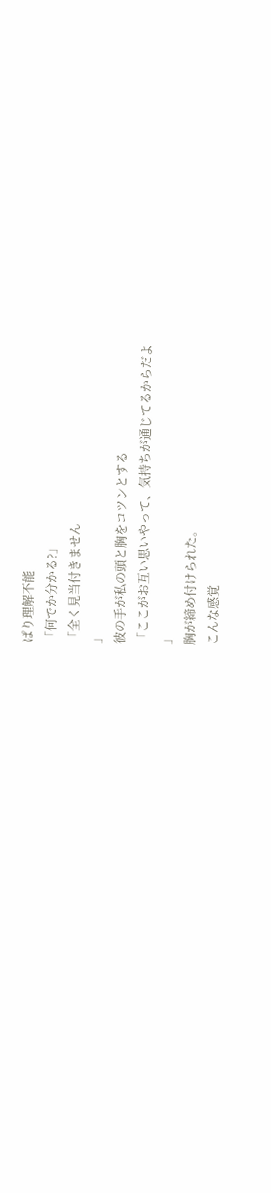ぱり理解不能
「何でか分かる?」
「全く見当付きません
」
彼の手が私の頭と胸をコツンとする
「ここがお互い思いやって、気持ちが通じてるからだよ
」
胸が締め付けられた。
こんな感覚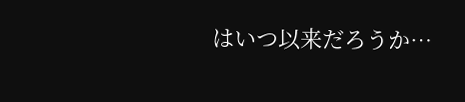はいつ以来だろうか…